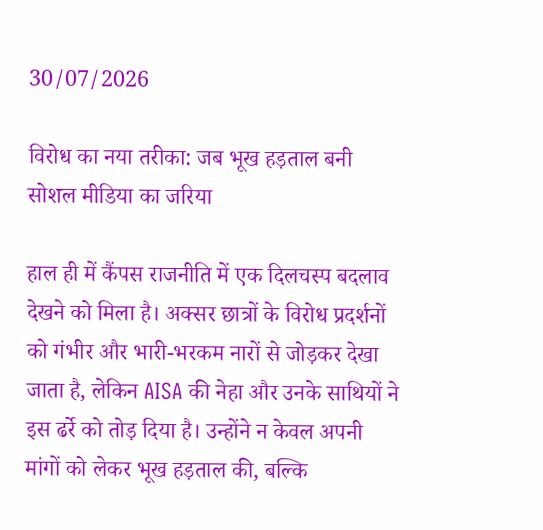30/07/2026

विरोध का नया तरीका: जब भूख हड़ताल बनी सोशल मीडिया का जरिया

हाल ही में कैंपस राजनीति में एक दिलचस्प बदलाव देखने को मिला है। अक्सर छात्रों के विरोध प्रदर्शनों को गंभीर और भारी-भरकम नारों से जोड़कर देखा जाता है, लेकिन AISA की नेहा और उनके साथियों ने इस ढर्रे को तोड़ दिया है। उन्होंने न केवल अपनी मांगों को लेकर भूख हड़ताल की, बल्कि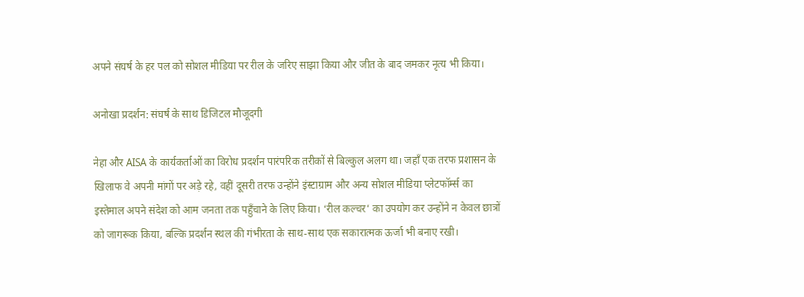अपने संघर्ष के हर पल को सोशल मीडिया पर रील के जरिए साझा किया और जीत के बाद जमकर नृत्य भी किया।

अनोखा प्रदर्शन: संघर्ष के साथ डिजिटल मौजूदगी

नेहा और AISA के कार्यकर्ताओं का विरोध प्रदर्शन पारंपरिक तरीकों से बिल्कुल अलग था। जहाँ एक तरफ प्रशासन के खिलाफ वे अपनी मांगों पर अड़े रहे, वहीं दूसरी तरफ उन्होंने इंस्टाग्राम और अन्य सोशल मीडिया प्लेटफॉर्म्स का इस्तेमाल अपने संदेश को आम जनता तक पहुँचाने के लिए किया। ‘रील कल्चर’ का उपयोग कर उन्होंने न केवल छात्रों को जागरूक किया, बल्कि प्रदर्शन स्थल की गंभीरता के साथ-साथ एक सकारात्मक ऊर्जा भी बनाए रखी।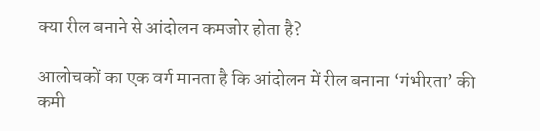क्या रील बनाने से आंदोलन कमजोर होता है?

आलोचकों का एक वर्ग मानता है कि आंदोलन में रील बनाना ‘गंभीरता’ की कमी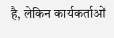है, लेकिन कार्यकर्ताओं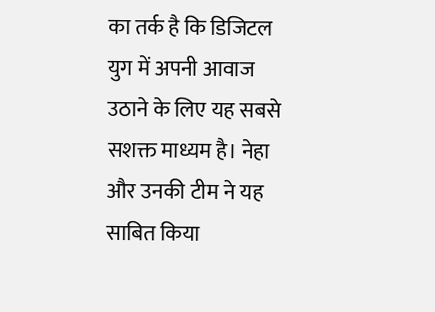का तर्क है कि डिजिटल युग में अपनी आवाज उठाने के लिए यह सबसे सशक्त माध्यम है। नेहा और उनकी टीम ने यह साबित किया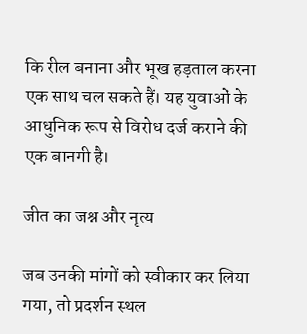कि रील बनाना और भूख हड़ताल करना एक साथ चल सकते हैं। यह युवाओं के आधुनिक रूप से विरोध दर्ज कराने की एक बानगी है।

जीत का जश्न और नृत्य

जब उनकी मांगों को स्वीकार कर लिया गया, तो प्रदर्शन स्थल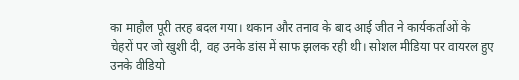का माहौल पूरी तरह बदल गया। थकान और तनाव के बाद आई जीत ने कार्यकर्ताओं के चेहरों पर जो खुशी दी, वह उनके डांस में साफ झलक रही थी। सोशल मीडिया पर वायरल हुए उनके वीडियो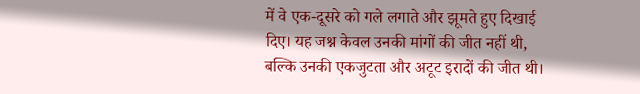में वे एक-दूसरे को गले लगाते और झूमते हुए दिखाई दिए। यह जश्न केवल उनकी मांगों की जीत नहीं थी, बल्कि उनकी एकजुटता और अटूट इरादों की जीत थी।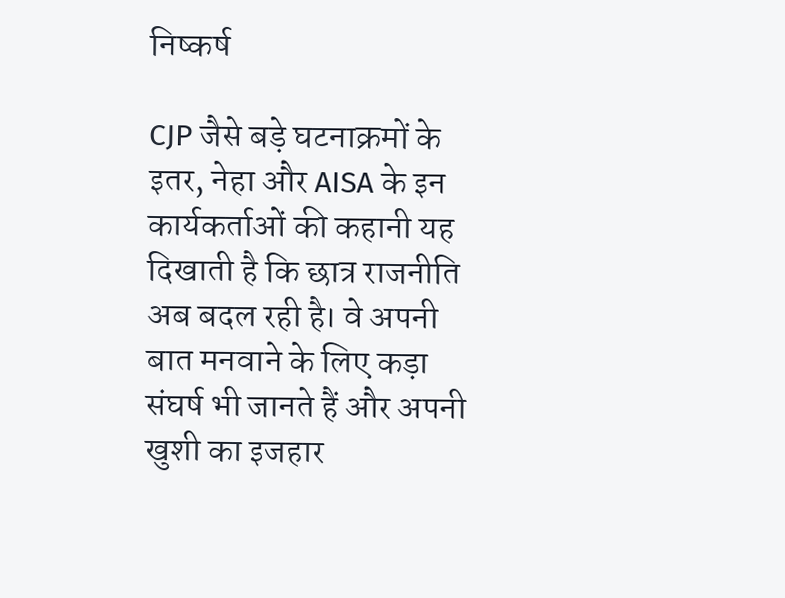निष्कर्ष

CJP जैसे बड़े घटनाक्रमों के इतर, नेहा और AISA के इन कार्यकर्ताओं की कहानी यह दिखाती है कि छात्र राजनीति अब बदल रही है। वे अपनी बात मनवाने के लिए कड़ा संघर्ष भी जानते हैं और अपनी खुशी का इजहार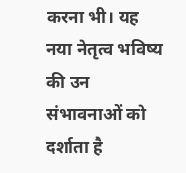करना भी। यह नया नेतृत्व भविष्य की उन संभावनाओं को दर्शाता है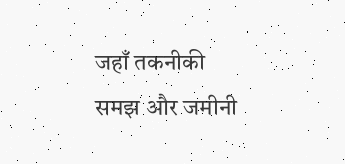जहाँ तकनीकी समझ और जमीनी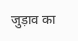जुड़ाव का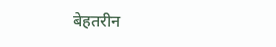बेहतरीन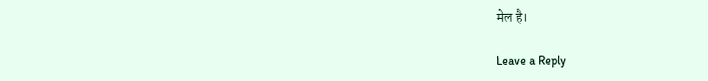मेल है।

Leave a Reply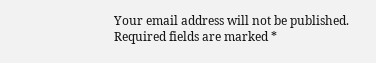Your email address will not be published. Required fields are marked *